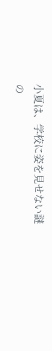小夏は、学校に姿を見せない謎の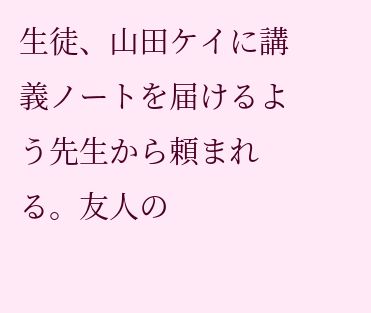生徒、山田ケイに講義ノートを届けるよう先生から頼まれる。友人の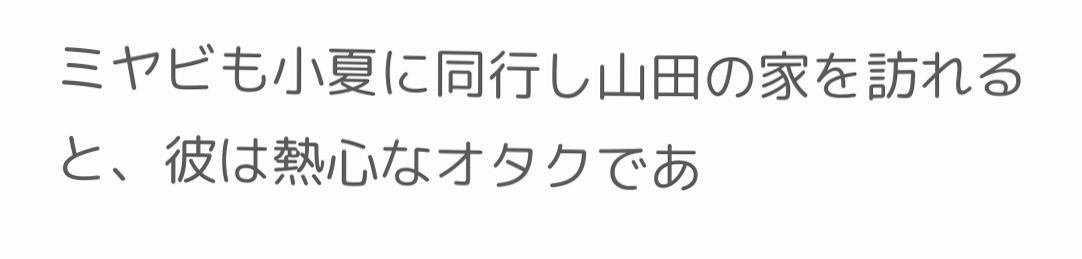ミヤビも小夏に同行し山田の家を訪れると、彼は熱心なオタクであ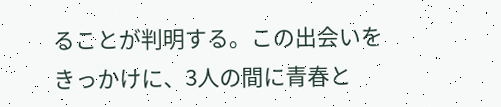ることが判明する。この出会いをきっかけに、3人の間に青春と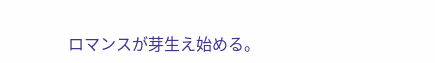ロマンスが芽生え始める。